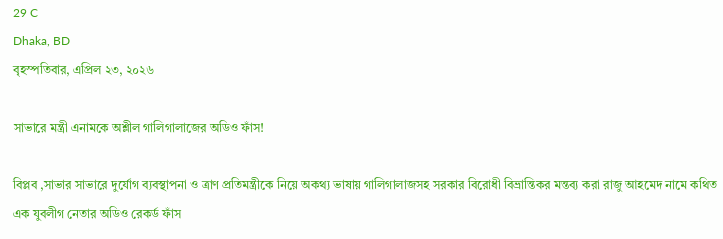29 C
Dhaka, BD
বৃহস্পতিবার, এপ্রিল ২৩, ২০২৬

সাভারে মন্ত্রী এনামকে অশ্লীল গালিগালাজের অডিও ফাঁস!

বিপ্লব ,সাভার সাভারে দুর্যোগ ব্যবস্থাপনা ও ত্রাণ প্রতিমন্ত্রীকে নিয়ে অকথ্য ভাষায় গালিগালাজসহ সরকার বিরোধী বিভ্রান্তিকর মন্তব্য করা রাজু আহমেদ নামে কথিত এক যুবলীগ নেতার অডিও রেকর্ড ফাঁস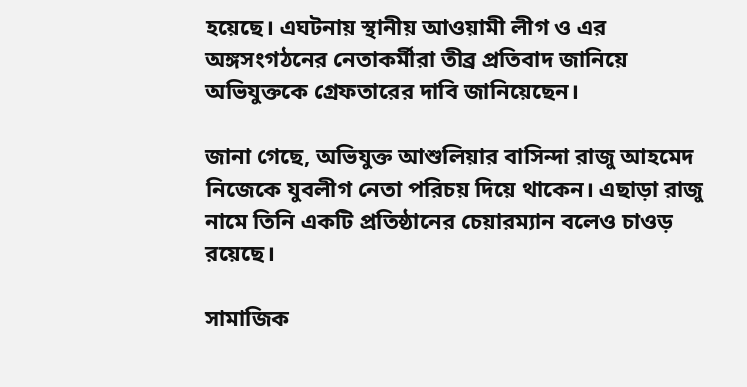হয়েছে। এঘটনায় স্থানীয় আওয়ামী লীগ ও এর অঙ্গসংগঠনের নেতাকর্মীরা তীব্র প্রতিবাদ জানিয়ে অভিযুক্তকে গ্রেফতারের দাবি জানিয়েছেন।

জানা গেছে, অভিযুক্ত আশুলিয়ার বাসিন্দা রাজু আহমেদ নিজেকে যুবলীগ নেতা পরিচয় দিয়ে থাকেন। এছাড়া রাজু নামে তিনি একটি প্রতিষ্ঠানের চেয়ারম্যান বলেও চাওড় রয়েছে।

সামাজিক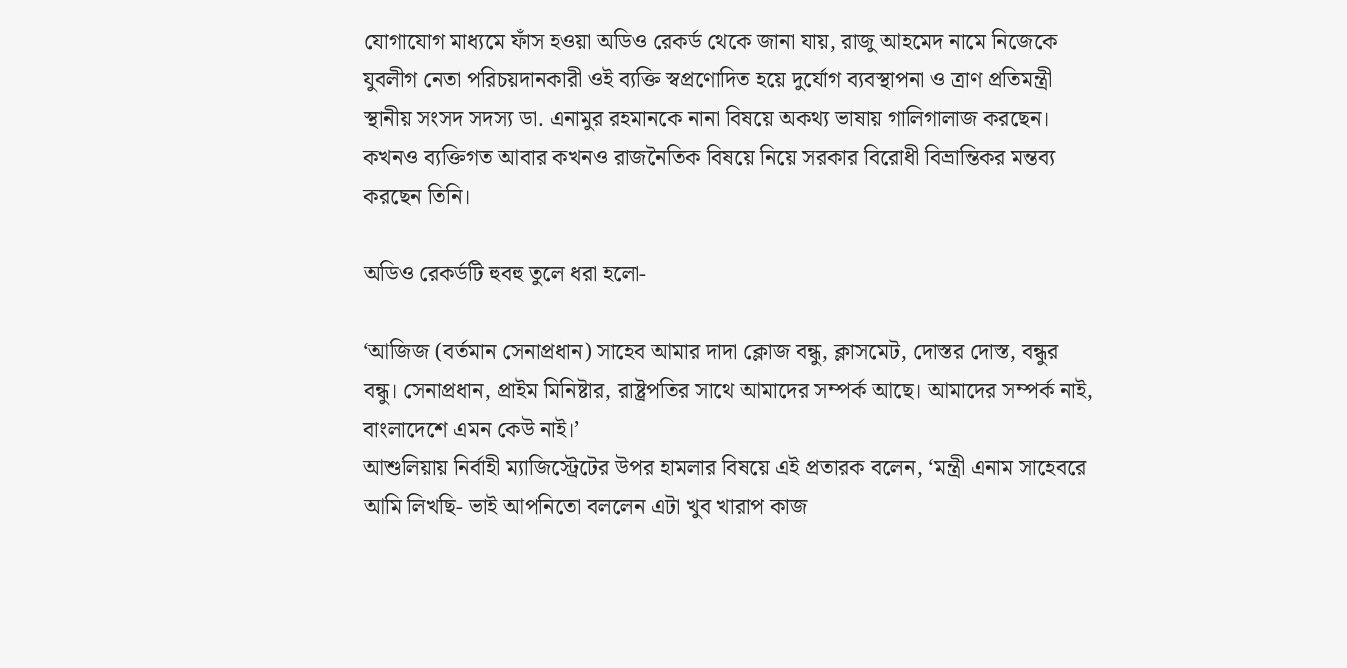যোগাযোগ মাধ্যমে ফাঁস হওয়া অডিও রেকর্ড থেকে জানা যায়, রাজু আহমেদ নামে নিজেকে যুবলীগ নেতা পরিচয়দানকারী ওই ব্যক্তি স্বপ্রণোদিত হয়ে দুর্যোগ ব্যবস্থাপনা ও ত্রাণ প্রতিমন্ত্রী স্থানীয় সংসদ সদস্য ডা. এনামুর রহমানকে নানা বিষয়ে অকথ্য ভাষায় গালিগালাজ করছেন। কখনও ব্যক্তিগত আবার কখনও রাজনৈতিক বিষয়ে নিয়ে সরকার বিরোধী বিভ্রান্তিকর মন্তব্য করছেন তিনি।

অডিও রেকর্ডটি হুবহু তুলে ধরা হলো-

‘আজিজ (বর্তমান সেনাপ্রধান) সাহেব আমার দাদা ক্লোজ বন্ধু, ক্লাসমেট, দোস্তর দোস্ত, বন্ধুর বন্ধু। সেনাপ্রধান, প্রাইম মিনিষ্টার, রাষ্ট্রপতির সাথে আমাদের সম্পর্ক আছে। আমাদের সম্পর্ক নাই, বাংলাদেশে এমন কেউ নাই।’
আশুলিয়ায় নির্বাহী ম্যাজিস্ট্রেটের উপর হামলার বিষয়ে এই প্রতারক বলেন, ‘মন্ত্রী এনাম সাহেবরে আমি লিখছি- ভাই আপনিতো বললেন এটা খুব খারাপ কাজ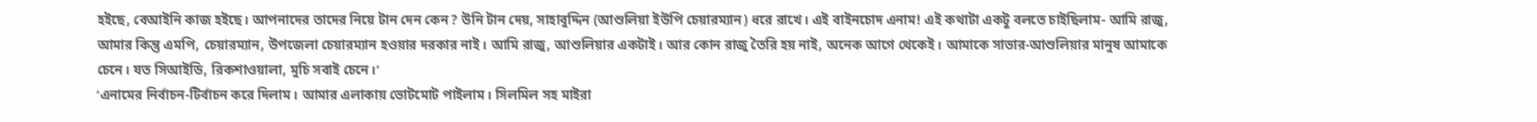হইছে, বেআইনি কাজ হইছে। আপনাদের তাদের নিয়ে টান দেন কেন? উনি টান দেয়, সাহাবুদ্দিন (আশুলিয়া ইউপি চেয়ারম্যান) ধরে রাখে। এই বাইনচোদ এনাম! এই কথাটা একটু বলতে চাইছিলাম- আমি রাজু, আমার কিন্তু এমপি, চেয়ারম্যান, উপজেলা চেয়ারম্যান হওয়ার দরকার নাই। আমি রাজু, আশুলিয়ার একটাই। আর কোন রাজু তৈরি হয় নাই, অনেক আগে থেকেই। আমাকে সাভার-আশুলিয়ার মানুষ আমাকে চেনে। যত সিআইডি, রিকশাওয়ালা, মুচি সবাই চেনে।’
‘এনামের নির্বাচন-টির্বাচন করে দিলাম। আমার এলাকায় ভোটমোট পাইলাম। সিলমিল সহ মাইরা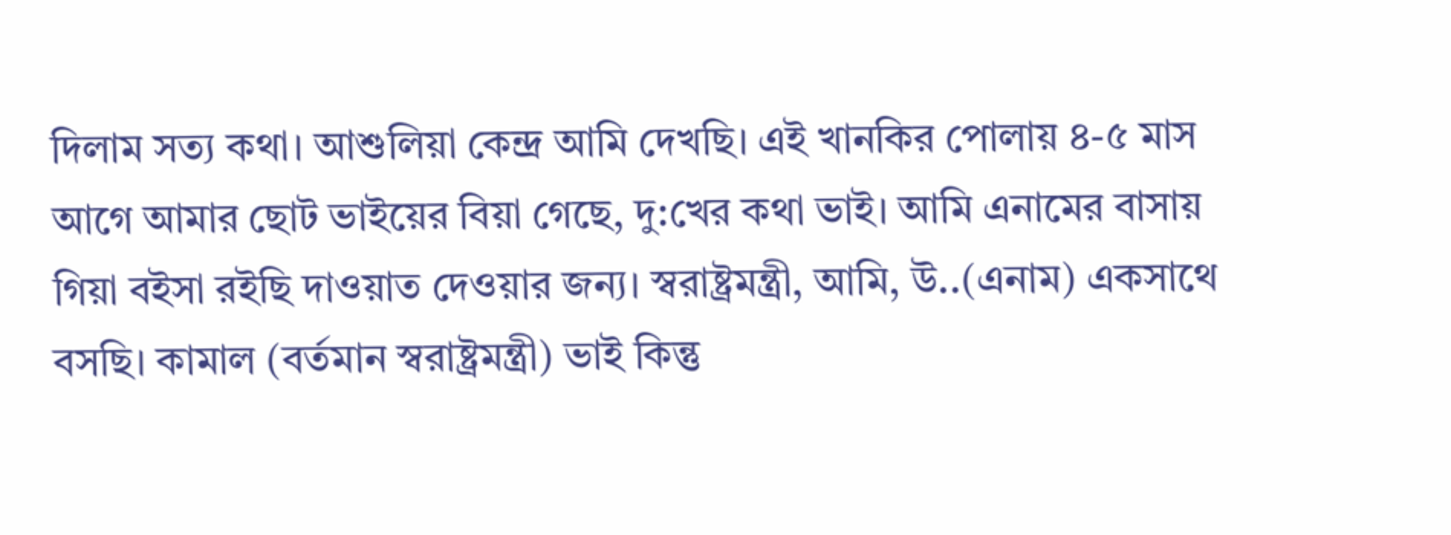দিলাম সত্য কথা। আশুলিয়া কেন্দ্র আমি দেখছি। এই খানকির পোলায় ৪-৫ মাস আগে আমার ছোট ভাইয়ের বিয়া গেছে, দু:খের কথা ভাই। আমি এনামের বাসায় গিয়া বইসা রইছি দাওয়াত দেওয়ার জন্য। স্বরাষ্ট্রমন্ত্রী, আমি, উ..(এনাম) একসাথে বসছি। কামাল (বর্তমান স্বরাষ্ট্রমন্ত্রী) ভাই কিন্তু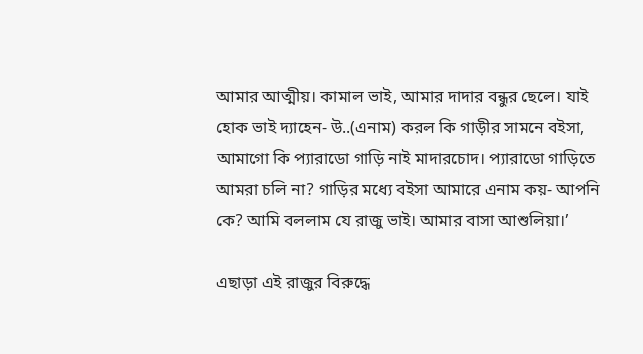আমার আত্মীয়। কামাল ভাই, আমার দাদার বন্ধুর ছেলে। যাই হোক ভাই দ্যাহেন- উ..(এনাম) করল কি গাড়ীর সামনে বইসা, আমাগো কি প্যারাডো গাড়ি নাই মাদারচোদ। প্যারাডো গাড়িতে আমরা চলি না? গাড়ির মধ্যে বইসা আমারে এনাম কয়- আপনি কে? আমি বললাম যে রাজু ভাই। আমার বাসা আশুলিয়া।’

এছাড়া এই রাজুর বিরুদ্ধে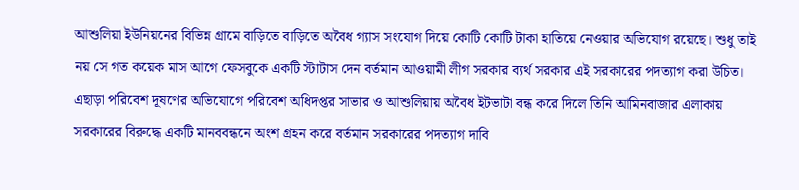আশুলিয়া ইউনিয়নের বিভিন্ন গ্রামে বাড়িতে বাড়িতে অবৈধ গ্যাস সংযোগ দিয়ে কোটি কোটি টাকা হাতিয়ে নেওয়ার অভিযোগ রয়েছে। শুধু তাই নয় সে গত কয়েক মাস আগে ফেসবুকে একটি স্টাটাস দেন বর্তমান আওয়ামী লীগ সরকার ব্যর্থ সরকার এই সরকারের পদত্যাগ করা উচিত। এছাড়া পরিবেশ দূষণের অভিযোগে পরিবেশ অধিদপ্তর সাভার ও আশুলিয়ায় অবৈধ ইটভাটা বন্ধ করে দিলে তিনি আমিনবাজার এলাকায় সরকারের বিরুদ্ধে একটি মানববন্ধনে অংশ গ্রহন করে বর্তমান সরকারের পদত্যাগ দাবি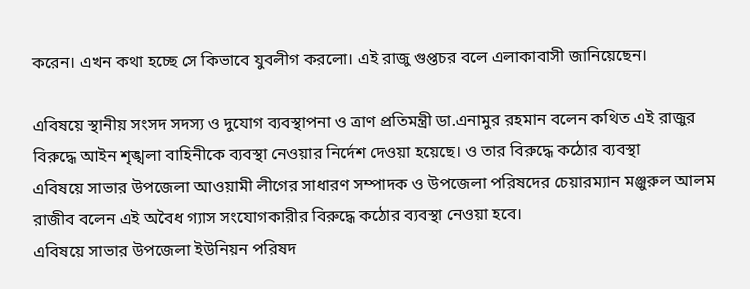করেন। এখন কথা হচ্ছে সে কিভাবে যুবলীগ করলো। এই রাজু গুপ্তচর বলে এলাকাবাসী জানিয়েছেন।

এবিষয়ে স্থানীয় সংসদ সদস্য ও দুযোগ ব্যবস্থাপনা ও ত্রাণ প্রতিমন্ত্রী ডা.এনামুর রহমান বলেন কথিত এই রাজুর বিরুদ্ধে আইন শৃঙ্খলা বাহিনীকে ব্যবস্থা নেওয়ার নির্দেশ দেওয়া হয়েছে। ও তার বিরুদ্ধে কঠোর ব্যবস্থা
এবিষয়ে সাভার উপজেলা আওয়ামী লীগের সাধারণ সম্পাদক ও উপজেলা পরিষদের চেয়ারম্যান মঞ্জুরুল আলম রাজীব বলেন এই অবৈধ গ্যাস সংযোগকারীর বিরুদ্ধে কঠোর ব্যবস্থা নেওয়া হবে।
এবিষয়ে সাভার উপজেলা ইউনিয়ন পরিষদ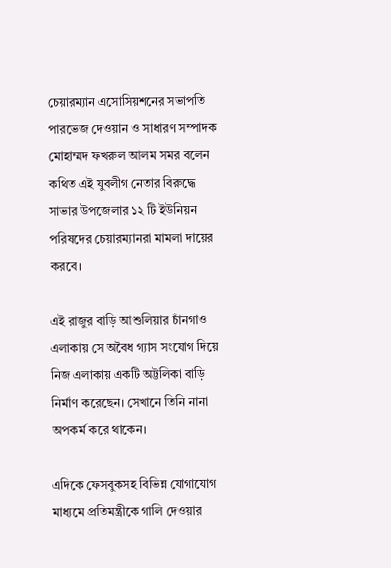চেয়ারম্যান এসোসিয়শনের সভাপতি পারভেজ দেওয়ান ও সাধারণ সম্পাদক মোহাম্মদ ফখরুল আলম সমর বলেন কথিত এই যুবলীগ নেতার বিরুদ্ধে সাভার উপজেলার ১২ টি ইউনিয়ন পরিষদের চেয়ারম্যানরা মামলা দায়ের করবে।

এই রাজুর বাড়ি আশুলিয়ার চাঁনগাও এলাকায় সে অবৈধ গ্যাস সংযোগ দিয়ে নিজ এলাকায় একটি অট্টলিকা বাড়ি নির্মাণ করেছেন। সেখানে তিনি নানা অপকর্ম করে থাকেন।

এদিকে ফেসবুকসহ বিভিন্ন যোগাযোগ মাধ্যমে প্রতিমন্ত্রীকে গালি দেওয়ার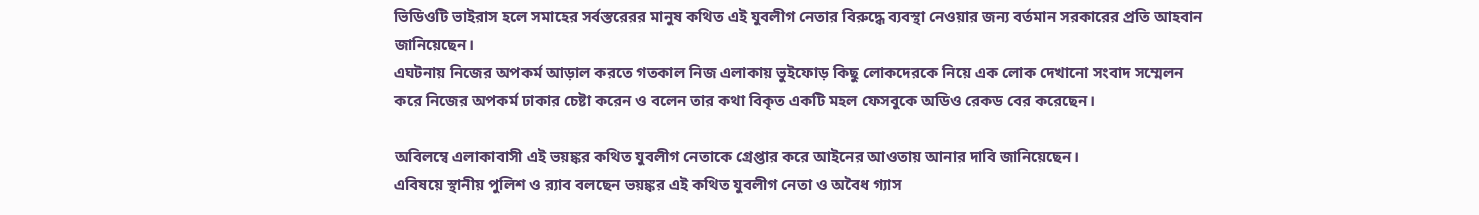ভিডিওটি ভাইরাস হলে সমাহের সর্বস্তরেরর মানুষ কথিত এই যুবলীগ নেতার বিরুদ্ধে ব্যবস্থা নেওয়ার জন্য বর্তমান সরকারের প্রতি আহবান জানিয়েছেন।
এঘটনায় নিজের অপকর্ম আড়াল করতে গতকাল নিজ এলাকায় ভুইফোড় কিছু লোকদেরকে নিয়ে এক লোক দেখানো সংবাদ সম্মেলন করে নিজের অপকর্ম ঢাকার চেষ্টা করেন ও বলেন তার কথা বিকৃত একটি মহল ফেসবুকে অডিও রেকড বের করেছেন।

অবিলম্বে এলাকাবাসী এই ভয়ঙ্কর কথিত যুবলীগ নেতাকে গ্রেপ্তার করে আইনের আওতায় আনার দাবি জানিয়েছেন।
এবিষয়ে স্থানীয় পুলিশ ও র‌্যাব বলছেন ভয়ঙ্কর এই কথিত যুবলীগ নেতা ও অবৈধ গ্যাস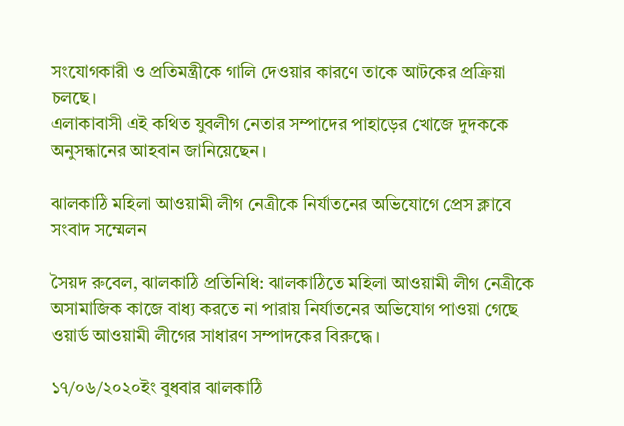সংযোগকারী ও প্রতিমন্ত্রীকে গালি দেওয়ার কারণে তাকে আটকের প্রক্রিয়া চলছে।
এলাকাবাসী এই কথিত যুবলীগ নেতার সম্পাদের পাহাড়ের খোজে দুদককে অনুসন্ধানের আহবান জানিয়েছেন।

ঝালকাঠি মহিলা আওয়ামী লীগ নেত্রীকে নির্যাতনের অভিযোগে প্রেস ক্লাবে সংবাদ সম্মেলন

সৈয়দ রুবেল, ঝালকাঠি প্রতিনিধি: ঝালকাঠিতে মহিলা আওয়ামী লীগ নেত্রীকে অসামাজিক কাজে বাধ্য করতে না পারায় নির্যাতনের অভিযোগ পাওয়া গেছে ওয়ার্ড আওয়ামী লীগের সাধারণ সম্পাদকের বিরুদ্ধে।

১৭/০৬/২০২০ইং বুধবার ঝালকাঠি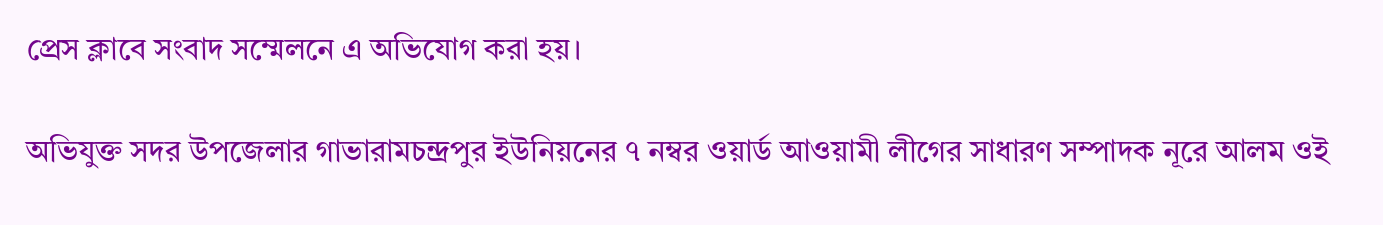প্রেস ক্লাবে সংবাদ সম্মেলনে এ অভিযোগ করা হয়।

অভিযুক্ত সদর উপজেলার গাভারামচন্দ্রপুর ইউনিয়নের ৭ নম্বর ওয়ার্ড আওয়ামী লীগের সাধারণ সম্পাদক নূরে আলম ওই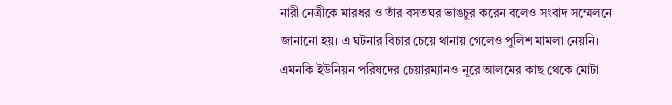নারী নেত্রীকে মারধর ও তাঁর বসতঘর ভাঙচুর করেন বলেও সংবাদ সম্মেলনে জানানো হয়। এ ঘটনার বিচার চেয়ে থানায় গেলেও পুলিশ মামলা নেয়নি। এমনকি ইউনিয়ন পরিষদের চেয়ারম্যানও নূরে আলমের কাছ থেকে মোটা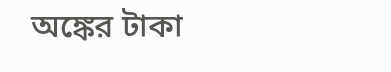অঙ্কের টাকা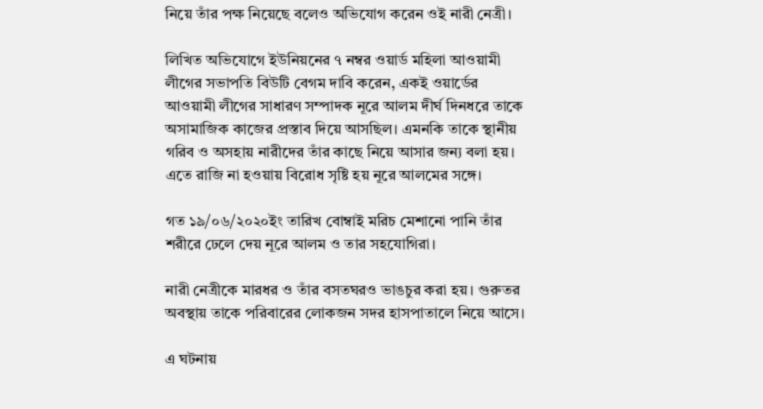নিয়ে তাঁর পক্ষ নিয়েছে বলেও অভিযোগ করেন ওই নারী নেত্রী।

লিখিত অভিযোগে ইউনিয়নের ৭ নম্বর ওয়ার্ড মহিলা আওয়ামী লীগের সভাপতি বিউটি বেগম দাবি করেন, একই ওয়ার্ডের আওয়ামী লীগের সাধারণ সম্পাদক নূরে আলম দীর্ঘ দিনধরে তাকে অসামাজিক কাজের প্রস্তাব দিয়ে আসছিল। এমনকি তাকে স্থানীয় গরিব ও অসহায় নারীদের তাঁর কাছে নিয়ে আসার জন্য বলা হয়।
এতে রাজি না হওয়ায় বিরোধ সৃষ্টি হয় নূরে আলমের সঙ্গে।

গত ১৯/০৬/২০২০ইং তারিখ বোম্বাই মরিচ মেশানো পানি তাঁর শরীরে ঢেলে দেয় নূরে আলম ও তার সহযোগিরা।

নারী নেত্রীকে মারধর ও তাঁর বসতঘরও ভাঙচুর করা হয়। গুরুতর অবস্থায় তাকে পরিবারের লোকজন সদর হাসপাতালে নিয়ে আসে।

এ ঘটনায়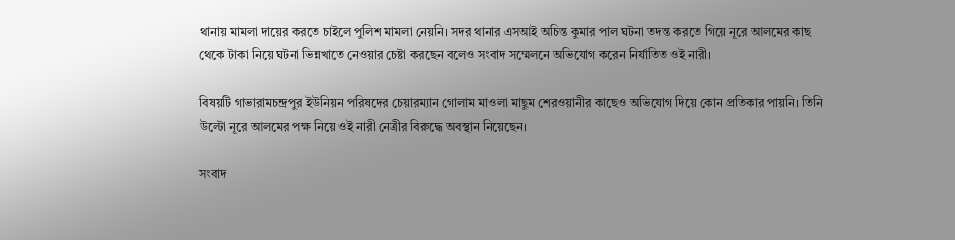থানায় মামলা দায়ের করতে চাইলে পুলিশ মামলা নেয়নি। সদর থানার এসআই অচিন্ত কুমার পাল ঘটনা তদন্ত করতে গিয়ে নূরে আলমের কাছ থেকে টাকা নিয়ে ঘটনা ভিন্নখাতে নেওয়ার চেষ্টা করছেন বলেও সংবাদ সম্মেলনে অভিযোগ করেন নির্যাতিত ওই নারী।

বিষয়টি গাভারামচন্দ্রপুর ইউনিয়ন পরিষদের চেয়ারম্যান গোলাম মাওলা মাছুম শেরওয়ানীর কাছেও অভিযোগ দিয়ে কোন প্রতিকার পায়নি। তিনি উল্টো নূরে আলমের পক্ষ নিয়ে ওই নারী নেত্রীর বিরুদ্ধে অবস্থান নিয়েছেন।

সংবাদ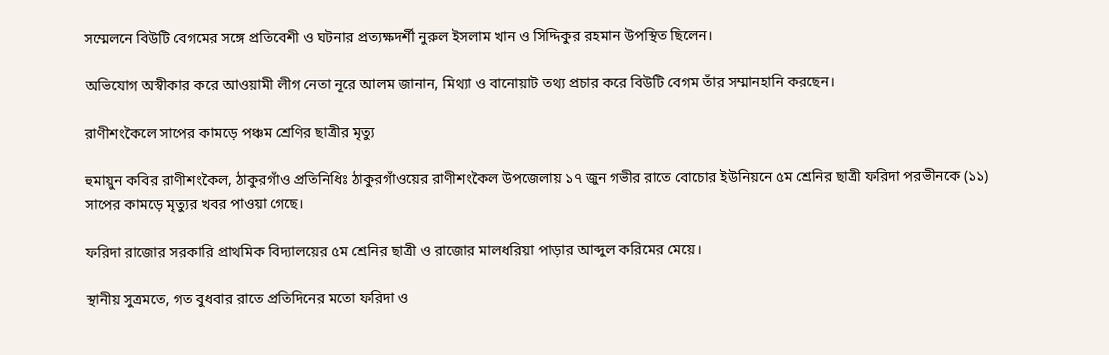সম্মেলনে বিউটি বেগমের সঙ্গে প্রতিবেশী ও ঘটনার প্রত্যক্ষদর্শী নুরুল ইসলাম খান ও সিদ্দিকুর রহমান উপস্থিত ছিলেন।

অভিযোগ অস্বীকার করে আওয়ামী লীগ নেতা নূরে আলম জানান, মিথ্যা ও বানোয়াট তথ্য প্রচার করে বিউটি বেগম তাঁর সম্মানহানি করছেন।

রাণীশংকৈলে সাপের কামড়ে পঞ্চম শ্রেণির ছাত্রীর মৃত্যু

হুমায়ুন কবির রাণীশংকৈল, ঠাকুরগাঁও প্রতিনিধিঃ ঠাকুরগাঁওয়ের রাণীশংকৈল উপজেলায় ১৭ জুন গভীর রাতে বোচোর ইউনিয়নে ৫ম শ্রেনির ছাত্রী ফরিদা পরভীনকে (১১) সাপের কামড়ে মৃত্যুর খবর পাওয়া গেছে।

ফরিদা রাজোর সরকারি প্রাথমিক বিদ্যালয়ের ৫ম শ্রেনির ছাত্রী ও রাজোর মালধরিয়া পাড়ার আব্দুল করিমের মেয়ে।

স্থানীয় সুত্রমতে, গত বুধবার রাতে প্রতিদিনের মতো ফরিদা ও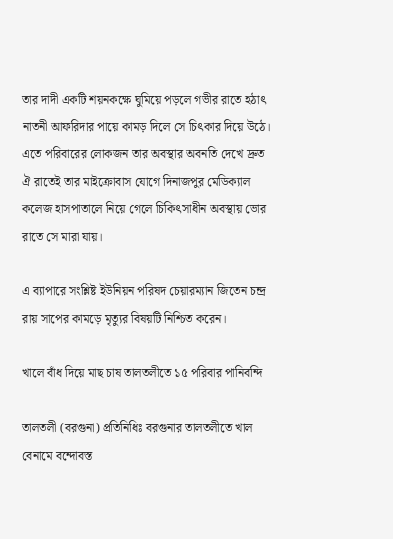তার দাদী একটি শয়নকক্ষে ঘুমিয়ে পড়লে গভীর রাতে হঠাৎ নাতনী আফরিদার পায়ে কামড় দিলে সে চিৎকার দিয়ে উঠে। এতে পরিবারের লোকজন তার অবস্থার অবনতি দেখে দ্রুত ঐ রাতেই তার মাইক্রোবাস যোগে দিনাজপুর মেডিক্যাল কলেজ হাসপাতালে নিয়ে গেলে চিকিৎসাধীন অবস্থায় ভোর রাতে সে মারা যায়।

এ ব্যাপারে সংশ্লিষ্ট ইউনিয়ন পরিষদ চেয়ারম্যান জিতেন চন্দ্র রায় সাপের কামড়ে মৃত্যুর বিষয়টি নিশ্চিত করেন।

খালে বাঁধ দিয়ে মাছ চাষ তালতলীতে ১৫ পরিবার পানিবন্দি

তালতলী (বরগুনা) প্রতিনিধিঃ বরগুনার তালতলীতে খাল বেনামে বন্দোবস্ত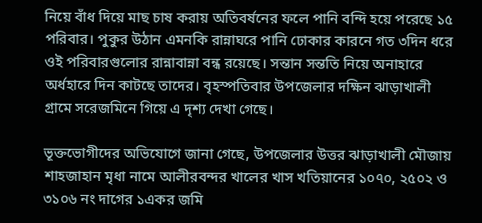নিয়ে বাঁধ দিয়ে মাছ চাষ করায় অতিবর্ষনের ফলে পানি বন্দি হয়ে পরেছে ১৫ পরিবার। পুকুর উঠান এমনকি রান্নাঘরে পানি ঢোকার কারনে গত ৩দিন ধরে ওই পরিবারগুলোর রান্নাবান্না বন্ধ রয়েছে। সন্তান সন্ততি নিয়ে অনাহারে অর্ধহারে দিন কাটছে তাদের। বৃহস্পতিবার উপজেলার দক্ষিন ঝাড়াখালী গ্রামে সরেজমিনে গিয়ে এ দৃশ্য দেখা গেছে।

ভূক্তভোগীদের অভিযোগে জানা গেছে, উপজেলার উত্তর ঝাড়াখালী মৌজায় শাহজাহান মৃধা নামে আলীরবন্দর খালের খাস খতিয়ানের ১০৭০, ২৫০২ ও ৩১০৬ নং দাগের ১একর জমি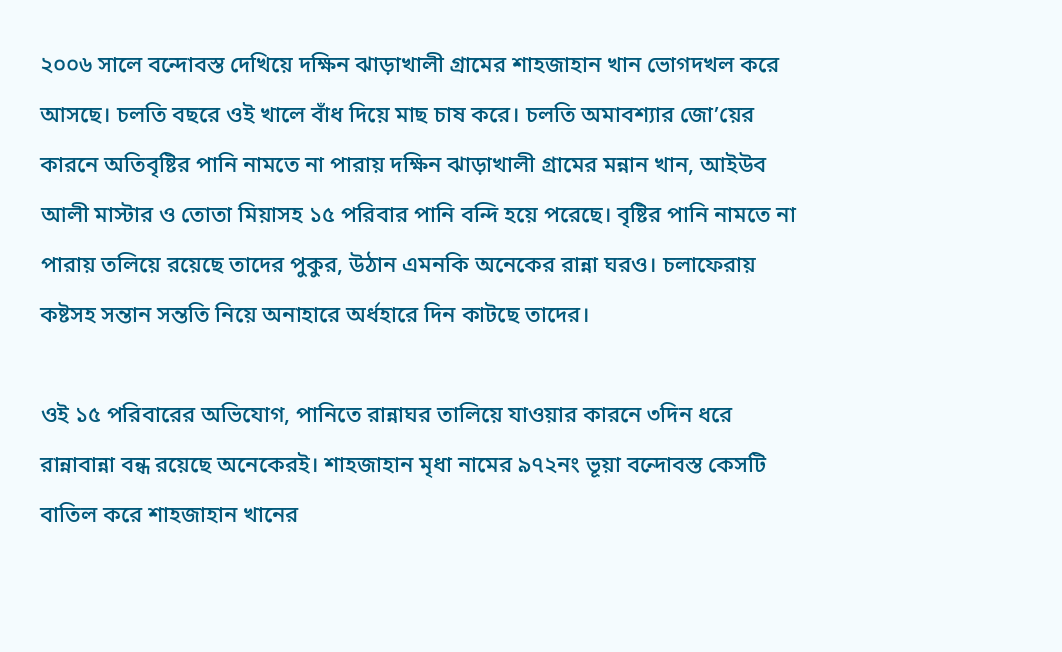২০০৬ সালে বন্দোবস্ত দেখিয়ে দক্ষিন ঝাড়াখালী গ্রামের শাহজাহান খান ভোগদখল করে আসছে। চলতি বছরে ওই খালে বাঁধ দিয়ে মাছ চাষ করে। চলতি অমাবশ্যার জো’য়ের কারনে অতিবৃষ্টির পানি নামতে না পারায় দক্ষিন ঝাড়াখালী গ্রামের মন্নান খান, আইউব আলী মাস্টার ও তোতা মিয়াসহ ১৫ পরিবার পানি বন্দি হয়ে পরেছে। বৃষ্টির পানি নামতে না পারায় তলিয়ে রয়েছে তাদের পুকুর, উঠান এমনকি অনেকের রান্না ঘরও। চলাফেরায় কষ্টসহ সন্তান সন্ততি নিয়ে অনাহারে অর্ধহারে দিন কাটছে তাদের।

ওই ১৫ পরিবারের অভিযোগ, পানিতে রান্নাঘর তালিয়ে যাওয়ার কারনে ৩দিন ধরে রান্নাবান্না বন্ধ রয়েছে অনেকেরই। শাহজাহান মৃধা নামের ৯৭২নং ভূয়া বন্দোবস্ত কেসটি বাতিল করে শাহজাহান খানের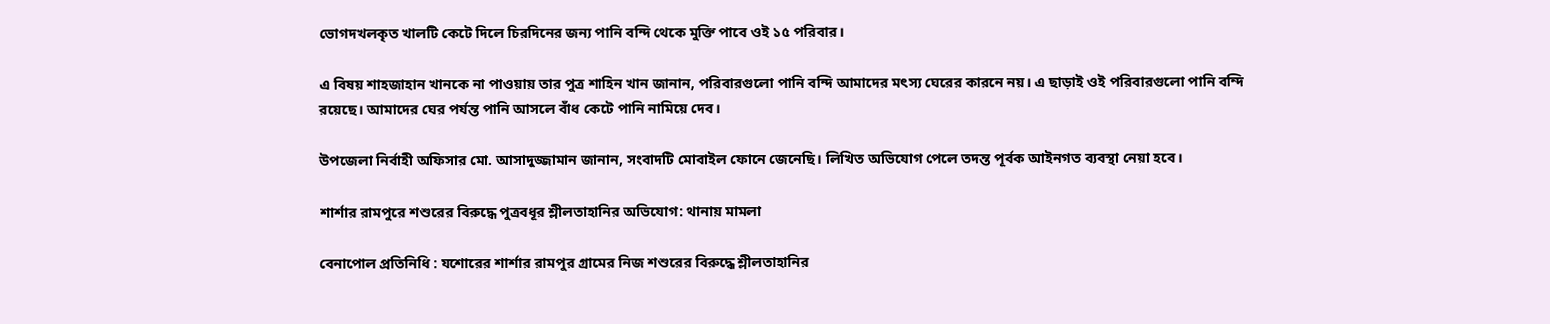ভোগদখলকৃত খালটি কেটে দিলে চিরদিনের জন্য পানি বন্দি থেকে মুক্তি পাবে ওই ১৫ পরিবার।

এ বিষয় শাহজাহান খানকে না পাওয়ায় তার পুত্র শাহিন খান জানান, পরিবারগুলো পানি বন্দি আমাদের মৎস্য ঘেরের কারনে নয়। এ ছাড়াই ওই পরিবারগুলো পানি বন্দি রয়েছে। আমাদের ঘের পর্যন্ত পানি আসলে বাঁধ কেটে পানি নামিয়ে দেব।

উপজেলা নির্বাহী অফিসার মো. আসাদুজ্জামান জানান, সংবাদটি মোবাইল ফোনে জেনেছি। লিখিত অভিযোগ পেলে তদন্ত পূর্বক আইনগত ব্যবস্থা নেয়া হবে।

শার্শার রামপুরে শশুরের বিরুদ্ধে পুত্রবধূর শ্লীলতাহানির অভিযোগ: থানায় মামলা

বেনাপোল প্রতিনিধি : যশোরের শার্শার রামপুর গ্রামের নিজ শশুরের বিরুদ্ধে শ্লীলতাহানির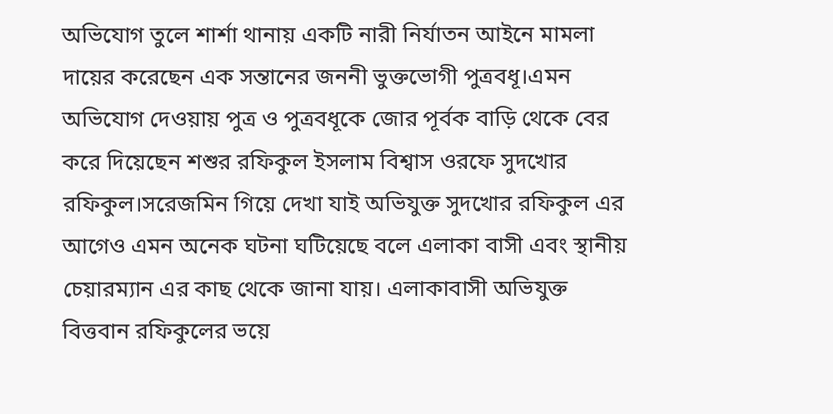অভিযোগ তুলে শার্শা থানায় একটি নারী নির্যাতন আইনে মামলা দায়ের করেছেন এক সন্তানের জননী ভুক্তভোগী পুত্রবধূ।এমন অভিযোগ দেওয়ায় পুত্র ও পুত্রবধূকে জোর পূর্বক বাড়ি থেকে বের করে দিয়েছেন শশুর রফিকুল ইসলাম বিশ্বাস ওরফে সুদখোর রফিকুল।সরেজমিন গিয়ে দেখা যাই অভিযুক্ত সুদখোর রফিকুল এর আগেও এমন অনেক ঘটনা ঘটিয়েছে বলে এলাকা বাসী এবং স্থানীয় চেয়ারম্যান এর কাছ থেকে জানা যায়। এলাকাবাসী অভিযুক্ত বিত্তবান রফিকুলের ভয়ে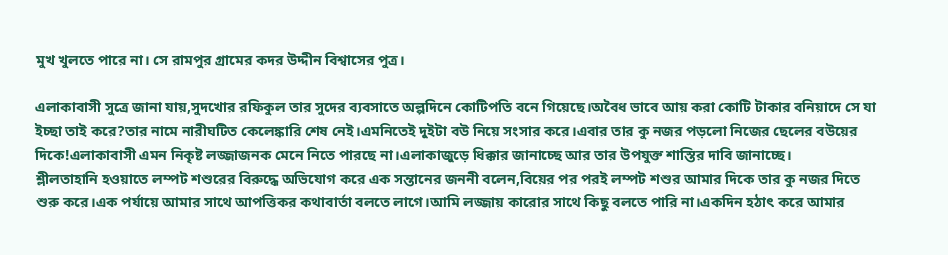মুখ খুলতে পারে না। সে রামপুর গ্রামের কদর উদ্দীন বিশ্বাসের পুত্র।

এলাকাবাসী সুত্রে জানা যায়,সুদখোর রফিকুল তার সুদের ব্যবসাতে অল্পদিনে কোটিপতি বনে গিয়েছে।অবৈধ ভাবে আয় করা কোটি টাকার বনিয়াদে সে যা ইচ্ছা তাই করে?তার নামে নারীঘটিত কেলেঙ্কারি শেষ নেই।এমনিতেই দুইটা বউ নিয়ে সংসার করে।এবার তার কু নজর পড়লো নিজের ছেলের বউয়ের দিকে!এলাকাবাসী এমন নিকৃষ্ট লজ্জাজনক মেনে নিতে পারছে না।এলাকাজুড়ে ধিক্কার জানাচ্ছে আর তার উপযুক্ত শাস্তির দাবি জানাচ্ছে।
শ্লীলতাহানি হওয়াতে লম্পট শশুরের বিরুদ্ধে অভিযোগ করে এক সন্তানের জননী বলেন,বিয়ের পর পরই লম্পট শশুর আমার দিকে তার কু নজর দিতে শুরু করে।এক পর্যায়ে আমার সাথে আপত্তিকর কথাবার্তা বলতে লাগে।আমি লজ্জায় কারোর সাথে কিছু বলতে পারি না।একদিন হঠাৎ করে আমার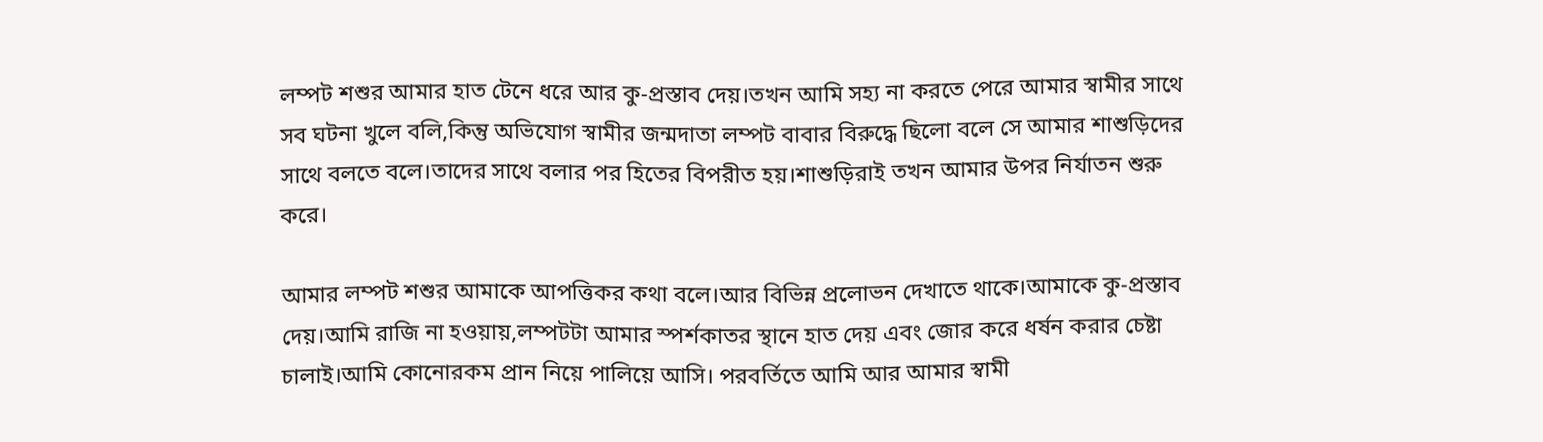লম্পট শশুর আমার হাত টেনে ধরে আর কু-প্রস্তাব দেয়।তখন আমি সহ্য না করতে পেরে আমার স্বামীর সাথে সব ঘটনা খুলে বলি,কিন্তু অভিযোগ স্বামীর জন্মদাতা লম্পট বাবার বিরুদ্ধে ছিলো বলে সে আমার শাশুড়িদের সাথে বলতে বলে।তাদের সাথে বলার পর হিতের বিপরীত হয়।শাশুড়িরাই তখন আমার উপর নির্যাতন শুরু করে।

আমার লম্পট শশুর আমাকে আপত্তিকর কথা বলে।আর বিভিন্ন প্রলোভন দেখাতে থাকে।আমাকে কু-প্রস্তাব দেয়।আমি রাজি না হওয়ায়,লম্পটটা আমার স্পর্শকাতর স্থানে হাত দেয় এবং জোর করে ধর্ষন করার চেষ্টা চালাই।আমি কোনোরকম প্রান নিয়ে পালিয়ে আসি। পরবর্তিতে আমি আর আমার স্বামী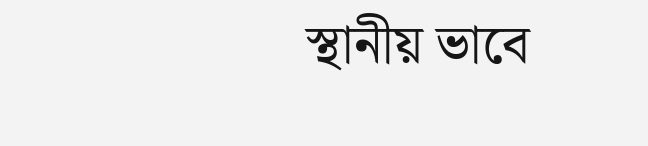স্থানীয় ভাবে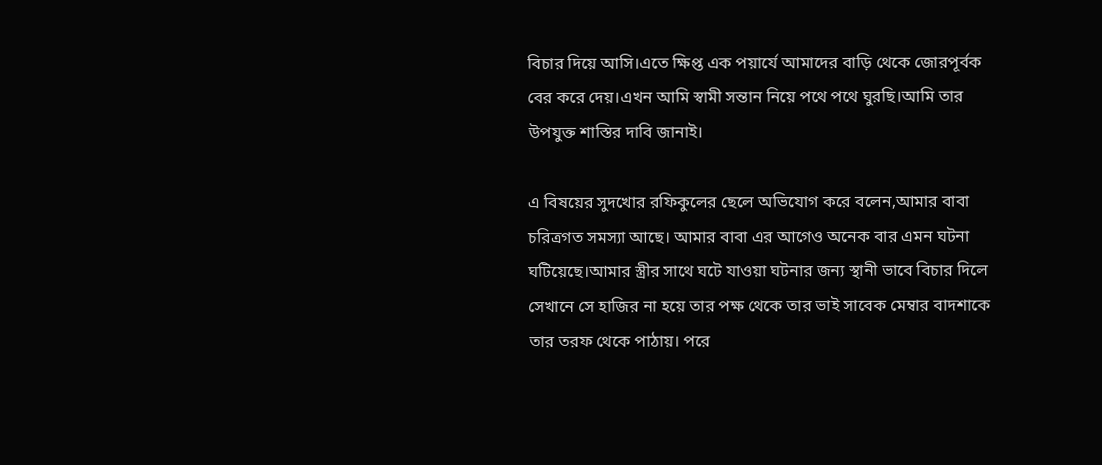বিচার দিয়ে আসি।এতে ক্ষিপ্ত এক পয়ার্যে আমাদের বাড়ি থেকে জোরপূর্বক বের করে দেয়।এখন আমি স্বামী সন্তান নিয়ে পথে পথে ঘুরছি।আমি তার উপযুক্ত শাস্তির দাবি জানাই।

এ বিষয়ের সুদখোর রফিকুলের ছেলে অভিযোগ করে বলেন,আমার বাবা চরিত্রগত সমস্যা আছে। আমার বাবা এর আগেও অনেক বার এমন ঘটনা ঘটিয়েছে।আমার স্ত্রীর সাথে ঘটে যাওয়া ঘটনার জন্য স্থানী ভাবে বিচার দিলে সেখানে সে হাজির না হয়ে তার পক্ষ থেকে তার ভাই সাবেক মেম্বার বাদশাকে তার তরফ থেকে পাঠায়। পরে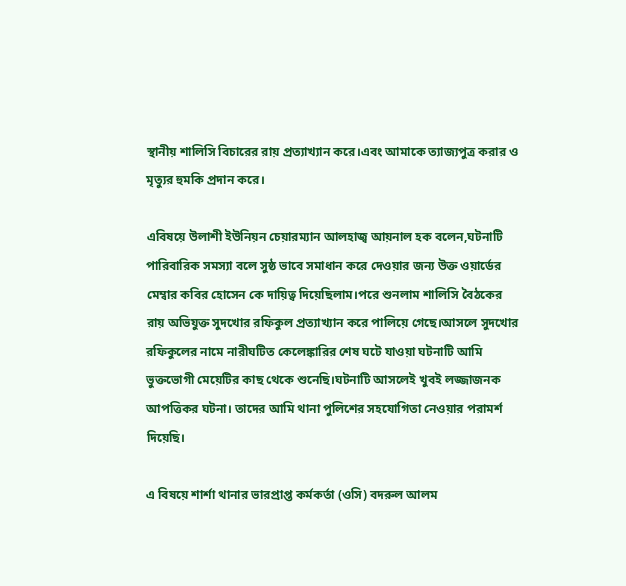স্থানীয় শালিসি বিচারের রায় প্রত্যাখ্যান করে।এবং আমাকে ত্যাজ্যপুত্র করার ও মৃত্যুর হুমকি প্রদান করে।

এবিষয়ে উলাশী ইউনিয়ন চেয়ারম্যান আলহাজ্ব আয়নাল হক বলেন,ঘটনাটি পারিবারিক সমস্যা বলে সুষ্ঠ ভাবে সমাধান করে দেওয়ার জন্য উক্ত ওয়ার্ডের মেম্বার কবির হোসেন কে দায়িত্ব দিয়েছিলাম।পরে শুনলাম শালিসি বৈঠকের রায় অভিযুক্ত সুদখোর রফিকুল প্রত্যাখ্যান করে পালিয়ে গেছে।আসলে সুদখোর রফিকুলের নামে নারীঘটিত কেলেঙ্কারির শেষ ঘটে যাওয়া ঘটনাটি আমি ভুক্তভোগী মেয়েটির কাছ থেকে শুনেছি।ঘটনাটি আসলেই খুবই লজ্জাজনক আপত্তিকর ঘটনা। তাদের আমি থানা পুলিশের সহযোগিতা নেওয়ার পরামর্শ দিয়েছি।

এ বিষয়ে শার্শা থানার ভারপ্রাপ্ত কর্মকর্তা (ওসি) বদরুল আলম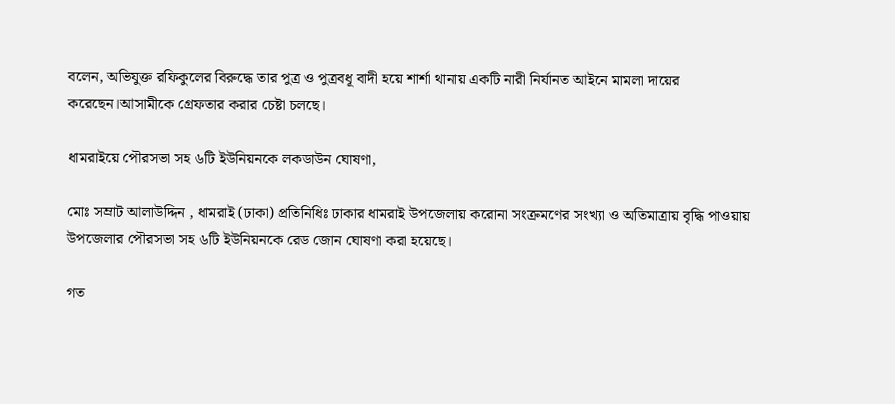বলেন, অভিযুক্ত রফিকুলের বিরুদ্ধে তার পুত্র ও পুত্রবধূ বাদী হয়ে শার্শা থানায় একটি নারী নির্যানত আইনে মামলা দায়ের করেছেন।আসামীকে গ্রেফতার করার চেষ্টা চলছে।

ধামরাইয়ে পৌরসভা সহ ৬টি ইউনিয়নকে লকডাউন ঘোষণা,

মোঃ সম্রাট আলাউদ্দিন , ধামরাই (ঢাকা) প্রতিনিধিঃ ঢাকার ধামরাই উপজেলায় করোনা সংক্রমণের সংখ্যা ও অতিমাত্রায় বৃদ্ধি পাওয়ায় উপজেলার পৌরসভা সহ ৬টি ইউনিয়নকে রেড জোন ঘোষণা করা হয়েছে।

গত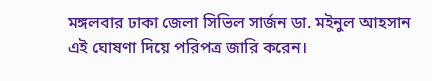মঙ্গলবার ঢাকা জেলা সিভিল সার্জন ডা. মইনুল আহসান এই ঘোষণা দিয়ে পরিপত্র জারি করেন।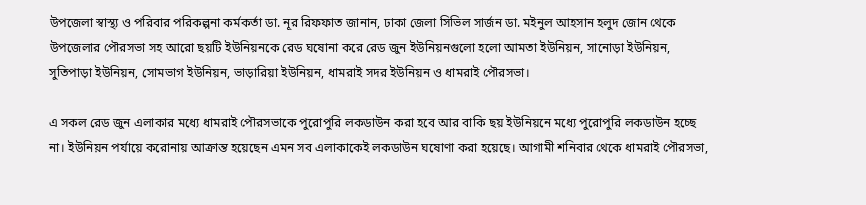উপজেলা স্বাস্থ্য ও পরিবার পরিকল্পনা কর্মকর্তা ডা. নূর রিফফাত জানান, ঢাকা জেলা সিভিল সার্জন ডা. মইনুল আহসান হলুদ জোন থেকে উপজেলার পৌরসভা সহ আরো ছয়টি ইউনিয়নকে রেড ঘষোনা করে রেড জুন ইউনিয়নগুলো হলো আমতা ইউনিয়ন, সানোড়া ইউনিয়ন, সুতিপাড়া ইউনিয়ন, সোমভাগ ইউনিয়ন, ভাড়ারিয়া ইউনিয়ন, ধামরাই সদর ইউনিয়ন ও ধামরাই পৌরসভা।

এ সকল রেড জুন এলাকার মধ্যে ধামরাই পৌরসভাকে পুরোপুরি লকডাউন করা হবে আর বাকি ছয় ইউনিয়নে মধ্যে পুরোপুরি লকডাউন হচ্ছে না। ইউনিয়ন পর্যায়ে করোনায় আক্রান্ত হয়েছেন এমন সব এলাকাকেই লকডাউন ঘষোণা করা হয়েছে। আগামী শনিবার থেকে ধামরাই পৌরসভা,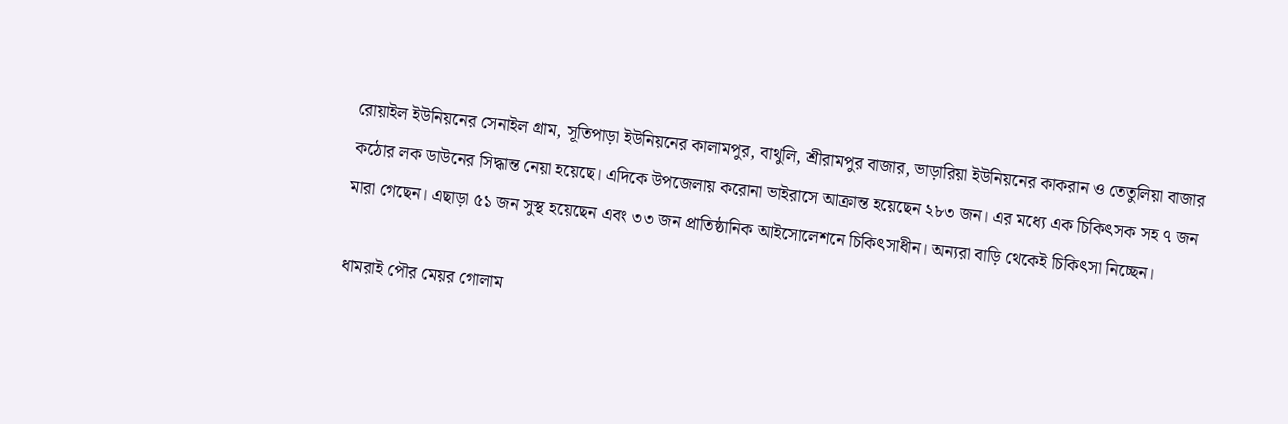রোয়াইল ইউনিয়নের সেনাইল গ্রাম, সূতিপাড়া ইউনিয়নের কালামপুর, বাথুলি, শ্রীরামপুর বাজার, ভাড়ারিয়া ইউনিয়নের কাকরান ও তেতুলিয়া বাজার কঠোর লক ডাউনের সিদ্ধান্ত নেয়া হয়েছে। এদিকে উপজেলায় করোনা ভাইরাসে আক্রান্ত হয়েছেন ২৮৩ জন। এর মধ্যে এক চিকিৎসক সহ ৭ জন মারা গেছেন। এছাড়া ৫১ জন সুস্থ হয়েছেন এবং ৩৩ জন প্রাতিষ্ঠানিক আইসোলেশনে চিকিৎসাধীন। অন্যরা বাড়ি থেকেই চিকিৎসা নিচ্ছেন।

ধামরাই পৌর মেয়র গোলাম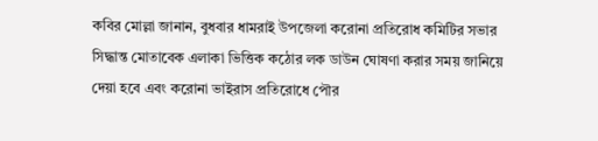কবির মোল্লা জানান, বুধবার ধামরাই উপজেলা করোনা প্রতিরোধ কমিটির সভার সিদ্ধান্ত মোতাবেক এলাকা ভিত্তিক কঠোর লক ডাউন ঘোষণা করার সময় জানিয়ে দেয়া হবে এবং করোনা ভাইরাস প্রতিরোধে পৌর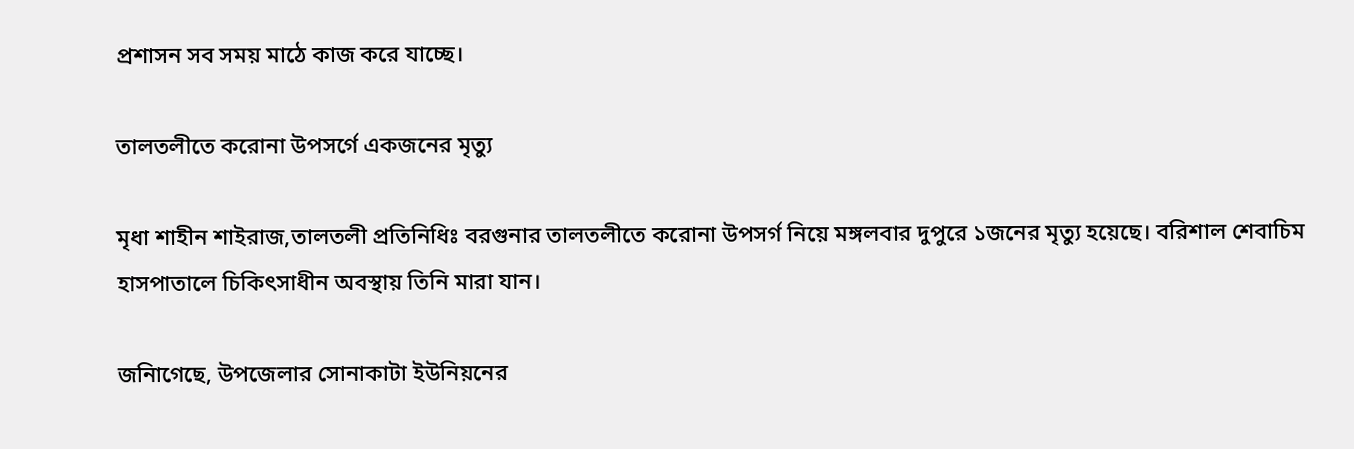প্রশাসন সব সময় মাঠে কাজ করে যাচ্ছে।

তালতলীতে করোনা উপসর্গে একজনের মৃত্যু

মৃধা শাহীন শাইরাজ,তালতলী প্রতিনিধিঃ বরগুনার তালতলীতে করোনা উপসর্গ নিয়ে মঙ্গলবার দুপুরে ১জনের মৃত্যু হয়েছে। বরিশাল শেবাচিম হাসপাতালে চিকিৎসাধীন অবস্থায় তিনি মারা যান।

জনিাগেছে, উপজেলার সোনাকাটা ইউনিয়নের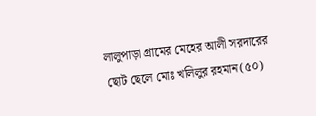লালুপাড়া গ্রামের মেহের আলী সরদারের ছোট ছেলে মোঃ খলিলুর রহমান(৫০)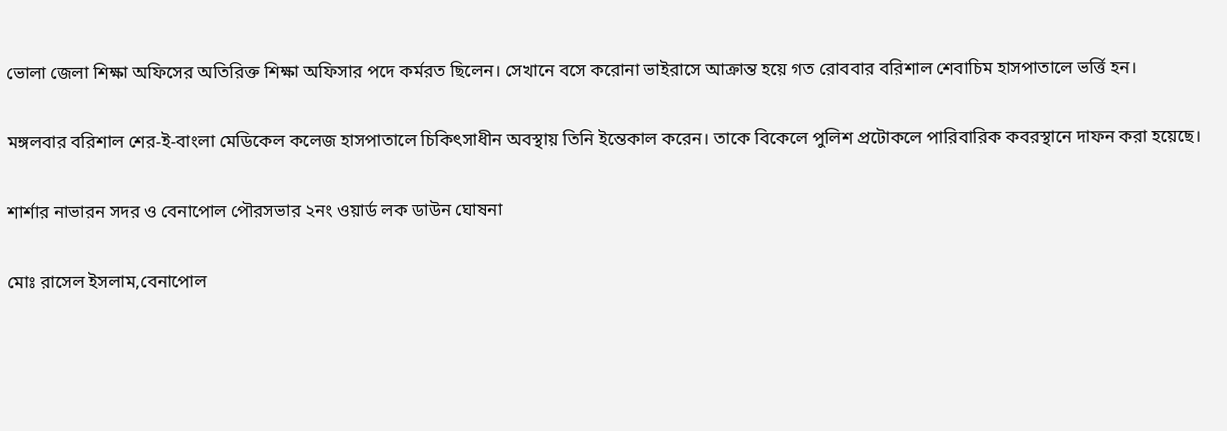ভোলা জেলা শিক্ষা অফিসের অতিরিক্ত শিক্ষা অফিসার পদে কর্মরত ছিলেন। সেখানে বসে করোনা ভাইরাসে আক্রান্ত হয়ে গত রোববার বরিশাল শেবাচিম হাসপাতালে ভর্ত্তি হন।

মঙ্গলবার বরিশাল শের-ই-বাংলা মেডিকেল কলেজ হাসপাতালে চিকিৎসাধীন অবস্থায় তিনি ইন্তেকাল করেন। তাকে বিকেলে পুলিশ প্রটোকলে পারিবারিক কবরস্থানে দাফন করা হয়েছে।

শার্শার নাভারন সদর ও বেনাপোল পৌরসভার ২নং ওয়ার্ড লক ডাউন ঘোষনা

মোঃ রাসেল ইসলাম,বেনাপোল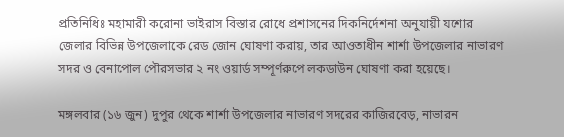প্রতিনিধিঃ মহামারী করোনা ভাইরাস বিস্তার রোধে প্রশাসনের দিকনির্দেশনা অনুযায়ী যশোর জেলার বিভিন্ন উপজেলাকে রেড জোন ঘোষণা করায়, তার আওতাধীন শার্শা উপজেলার নাভারণ সদর ও বেনাপোল পৌরসভার ২ নং ওয়ার্ড সম্পূর্ণরুপে লকডাউন ঘোষণা করা হয়েছে।

মঙ্গলবার (১৬ জুন) দুপুর থেকে শার্শা উপজেলার নাভারণ সদরের কাজিরবেড়, নাভারন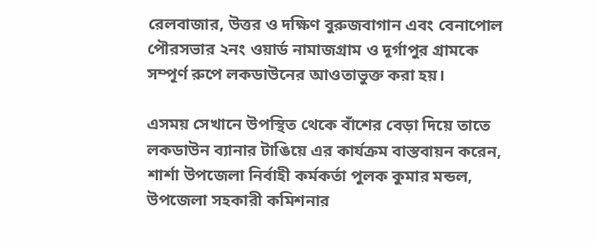রেলবাজার, উত্তর ও দক্ষিণ বুরুজবাগান এবং বেনাপোল পৌরসভার ২নং ওয়ার্ড নামাজগ্রাম ও দূর্গাপুর গ্রামকে সম্পূর্ণ রুপে লকডাউনের আওতাভুক্ত করা হয়।

এসময় সেখানে উপস্থিত থেকে বাঁশের বেড়া দিয়ে তাতে লকডাউন ব্যানার টাঙিয়ে এর কার্যক্রম বাস্তবায়ন করেন, শার্শা উপজেলা নির্বাহী কর্মকর্তা পুলক কুমার মন্ডল, উপজেলা সহকারী কমিশনার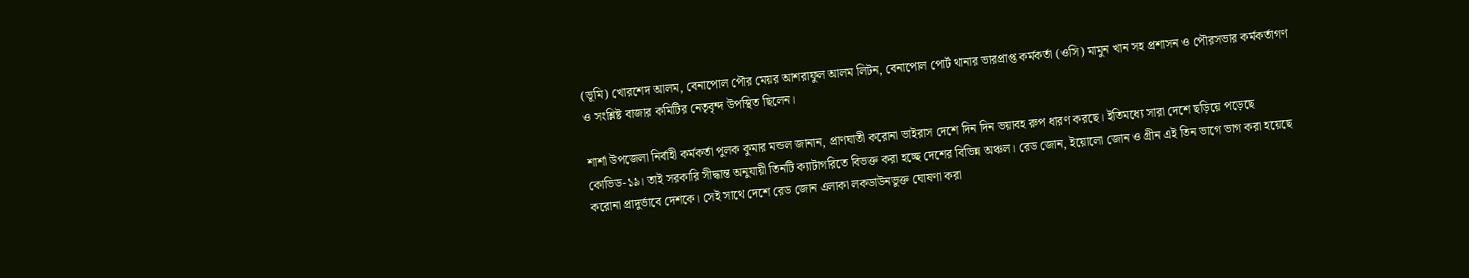(ভূমি) খোরশেদ আলম, বেনাপোল পৌর মেয়র আশরাফুল আলম লিটন, বেনাপোল পোর্ট থানার ভারপ্রাপ্ত কর্মকর্তা (ওসি) মামুন খান সহ প্রশাসন ও পৌরসভার কর্মকর্তাগণ ও সংশ্লিষ্ট বাজার কমিটির নেতৃবৃন্দ উপস্থিত ছিলেন।

শার্শা উপজেলা নির্বাহী কর্মকর্তা পুলক কুমার মন্ডল জানান, প্রাণঘাতী করোনা ভাইরাস দেশে দিন দিন ভয়াবহ রুপ ধারণ করছে। ইতিমধ্যে সারা দেশে ছড়িয়ে পড়েছে কোভিড-১৯। তাই সরকারি সীদ্ধান্ত অনুযায়ী তিনটি ক্যাটাগরিতে বিভক্ত করা হচ্ছে দেশের বিভিন্ন অঞ্চল। রেড জোন, ইয়োলো জোন ও গ্রীন এই তিন ভাগে ভাগ করা হয়েছে করোনা প্রাদুর্ভাবে দেশকে। সেই সাথে দেশে রেড জোন এলাকা লকডাউনভুক্ত ঘোষণা করা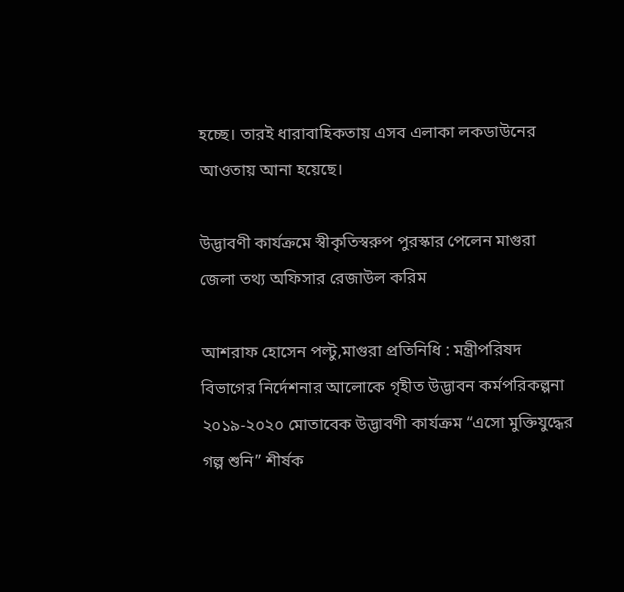হচ্ছে। তারই ধারাবাহিকতায় এসব এলাকা লকডাউনের আওতায় আনা হয়েছে।

উদ্ভাবণী কার্যক্রমে স্বীকৃতিস্বরুপ পুরস্কার পেলেন মাগুরা জেলা তথ্য অফিসার রেজাউল করিম

আশরাফ হোসেন পল্টু,মাগুরা প্রতিনিধি : মন্ত্রীপরিষদ বিভাগের নির্দেশনার আলোকে গৃহীত উদ্ভাবন কর্মপরিকল্পনা ২০১৯-২০২০ মোতাবেক উদ্ভাবণী কার্যক্রম “এসো মুক্তিযুদ্ধের গল্প শুনি” শীর্ষক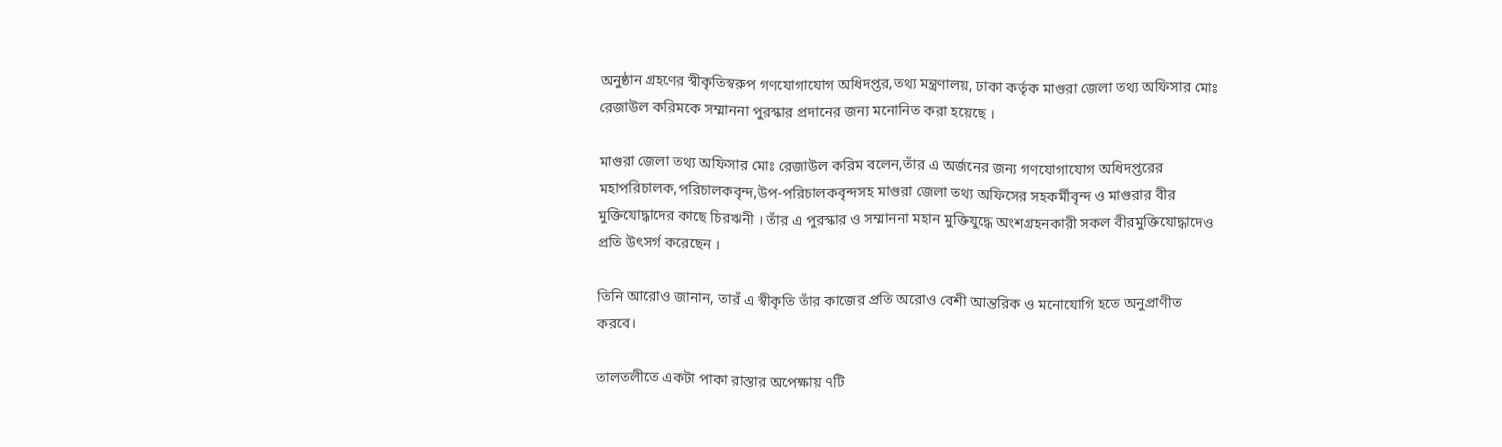অনুষ্ঠান গ্রহণের স্বীকৃতিস্বরুপ গণযোগাযোগ অধিদপ্তর,তথ্য মন্ত্রণালয়, ঢাকা কর্তৃক মাগুরা জেলা তথ্য অফিসার মোঃ রেজাউল করিমকে সম্মাননা পুরস্কার প্রদানের জন্য মনোনিত করা হয়েছে ।

মাগুরা জেলা তথ্য অফিসার মোঃ রেজাউল করিম বলেন,তাঁর এ অর্জনের জন্য গণযোগাযোগ অধিদপ্তরের মহাপরিচালক,পরিচালকবৃন্দ,উপ-পরিচালকবৃন্দসহ মাগুরা জেলা তথ্য অফিসের সহকর্মীবৃন্দ ও মাগুরার বীর মুক্তিযোদ্ধাদের কাছে চিরঋনী । তাঁর এ পুরস্কার ও সম্মাননা মহান মুক্তিযুদ্ধে অংশগ্রহনকারী সকল বীরমুক্তিযোদ্ধাদেও প্রতি উৎসর্গ করেছেন ।

তিনি আরোও জানান, তারঁ এ স্বীকৃতি তাঁর কাজের প্রতি অরোও বেশী আন্তরিক ও মনোযোগি হতে অনুপ্রাণীত করবে।

তালতলীতে একটা পাকা রাস্তার অপেক্ষায় ৭টি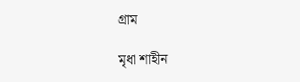গ্রাম

মৃধা শাহীন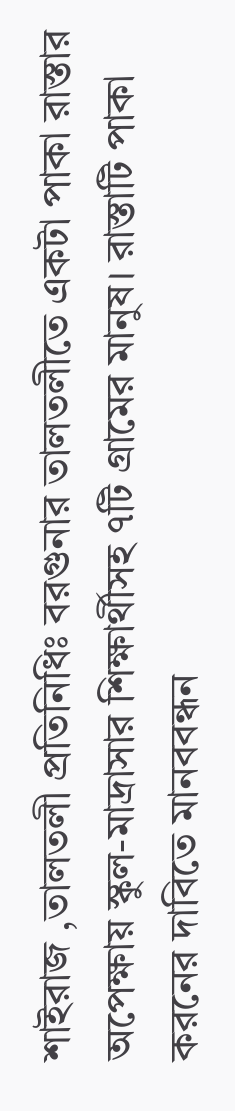শাইরাজ ,তালতলী প্রতিনিধিঃ বরগুনার তালতলীতে একটা পাকা রাস্তার অপেক্ষায় স্কুল-মাদ্রাসার শিক্ষার্থীসহ ৭টি গ্রামের মানুষ। রাস্তাটি পাকা করনের দাবিতে মানববন্ধন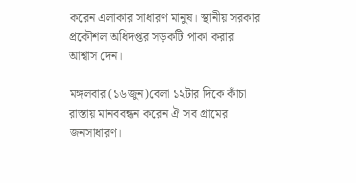করেন এলাকার সাধারণ মানুষ। স্থানীয় সরকার প্রকৌশল অধিদপ্তর সড়কটি পাকা করার আশ্বাস দেন।

মঙ্গলবার(১৬জুন)বেলা ১২টার দিকে কাঁচা রাস্তায় মানববন্ধন করেন ঐ সব গ্রামের জনসাধারণ।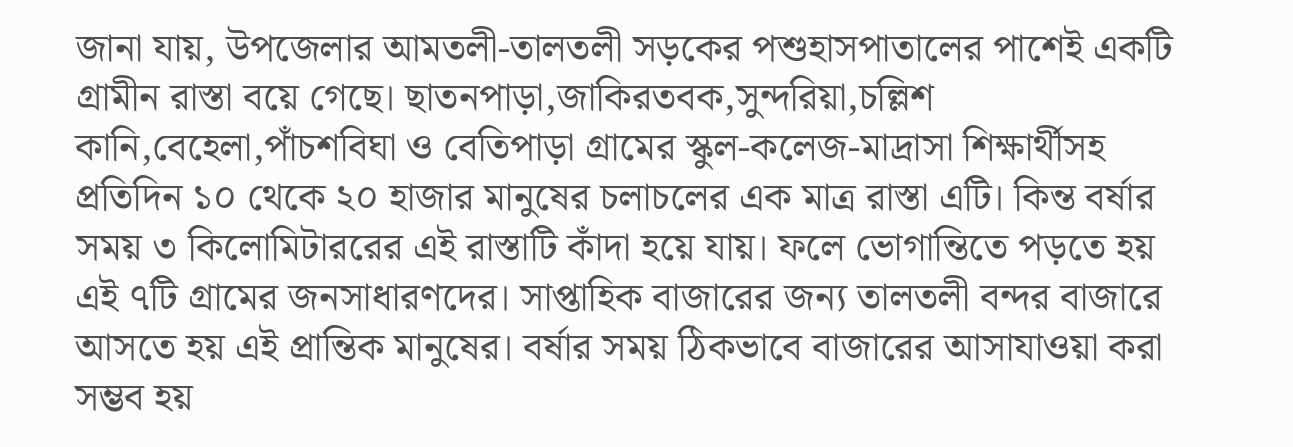জানা যায়, উপজেলার আমতলী-তালতলী সড়কের পশুহাসপাতালের পাশেই একটি গ্রামীন রাস্তা বয়ে গেছে। ছাতনপাড়া,জাকিরতবক,সুন্দরিয়া,চল্লিশ কানি,বেহেলা,পাঁচশবিঘা ও বেতিপাড়া গ্রামের স্কুল-কলেজ-মাদ্রাসা শিক্ষার্থীসহ প্রতিদিন ১০ থেকে ২০ হাজার মানুষের চলাচলের এক মাত্র রাস্তা এটি। কিন্ত বর্ষার সময় ৩ কিলোমিটাররের এই রাস্তাটি কাঁদা হয়ে যায়। ফলে ভোগান্তিতে পড়তে হয় এই ৭টি গ্রামের জনসাধারণদের। সাপ্তাহিক বাজারের জন্য তালতলী বন্দর বাজারে আসতে হয় এই প্রান্তিক মানুষের। বর্ষার সময় ঠিকভাবে বাজারের আসাযাওয়া করা সম্ভব হয়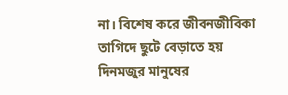না। বিশেষ করে জীবনজীবিকা তাগিদে ছুটে বেড়াতে হয় দিনমজুর মানুষের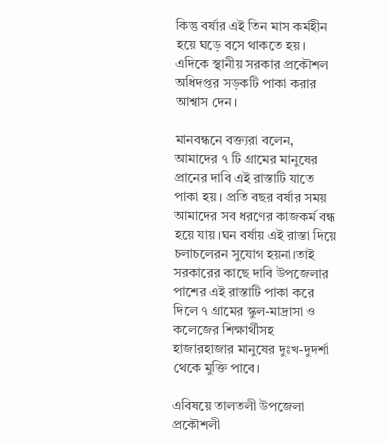কিন্তু বর্ষার এই তিন মাস কর্মহীন হয়ে ঘড়ে বসে থাকতে হয়। এদিকে স্থানীয় সরকার প্রকৌশল অধিদপ্তর সড়কটি পাকা করার আশ্বাস দেন।

মানবন্ধনে বক্ত্যরা বলেন, আমাদের ৭ টি গ্রামের মানুষের প্রানের দাবি এই রাস্তাটি যাতে পাকা হয়। প্রতি বছর বর্ষার সময় আমাদের সব ধরণের কাজকর্ম বন্ধ হয়ে যায়।ঘন বর্ষায় এই রাস্তা দিয়ে চলাচলেরন সুযোগ হয়না।তাই সরকারের কাছে দাবি উপজেলার পাশের এই রাস্তাটি পাকা করে দিলে ৭ গ্রামের স্কুল-মাদ্রাসা ও কলেজের শিক্ষার্থীসহ হাজারহাজার মানুষের দুঃখ-দুদর্শা থেকে মুক্তি পাবে।

এবিষয়ে তালতলী উপজেলা প্রকৌশলী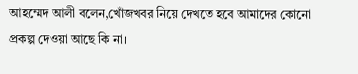আহম্মেদ আলী বলেন,খোঁজখবর নিয়ে দেখতে হবে আমাদের কোনো প্রকল্প দেওয়া আছে কি না।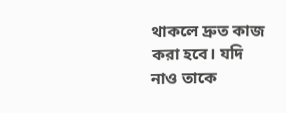থাকলে দ্রুত কাজ করা হবে। যদি নাও তাকে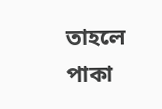তাহলে পাকা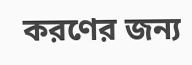করণের জন্য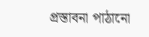প্রস্তাবনা পাঠানো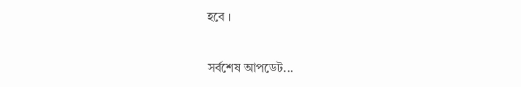হবে ।

সর্বশেষ আপডেট...